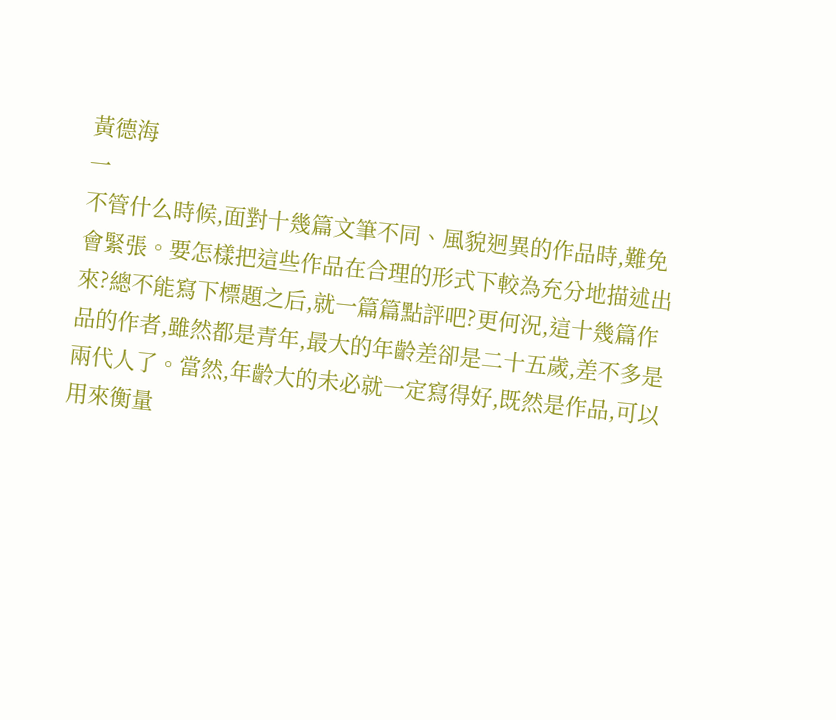黃德海
一
不管什么時候,面對十幾篇文筆不同、風貌迥異的作品時,難免會緊張。要怎樣把這些作品在合理的形式下較為充分地描述出來?總不能寫下標題之后,就一篇篇點評吧?更何況,這十幾篇作品的作者,雖然都是青年,最大的年齡差卻是二十五歲,差不多是兩代人了。當然,年齡大的未必就一定寫得好,既然是作品,可以用來衡量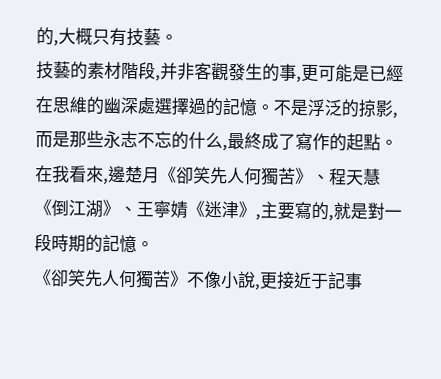的,大概只有技藝。
技藝的素材階段,并非客觀發生的事,更可能是已經在思維的幽深處選擇過的記憶。不是浮泛的掠影,而是那些永志不忘的什么,最終成了寫作的起點。在我看來,邊楚月《卻笑先人何獨苦》、程天慧《倒江湖》、王寧婧《迷津》,主要寫的,就是對一段時期的記憶。
《卻笑先人何獨苦》不像小說,更接近于記事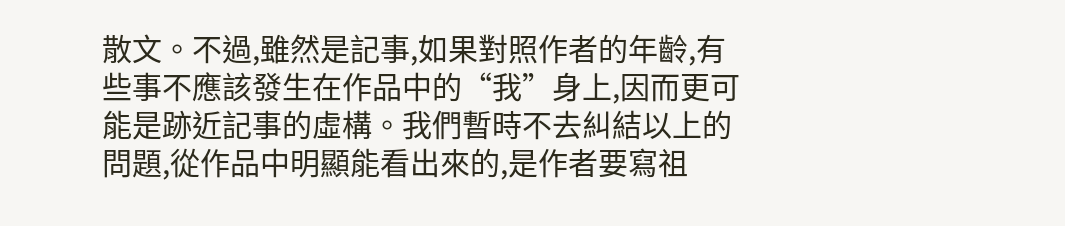散文。不過,雖然是記事,如果對照作者的年齡,有些事不應該發生在作品中的“我”身上,因而更可能是跡近記事的虛構。我們暫時不去糾結以上的問題,從作品中明顯能看出來的,是作者要寫祖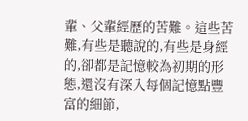輩、父輩經歷的苦難。這些苦難,有些是聽說的,有些是身經的,卻都是記憶較為初期的形態,還沒有深入每個記憶點豐富的細節,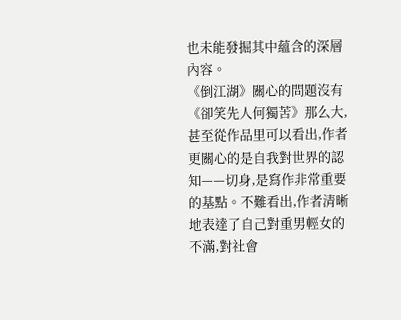也未能發掘其中蘊含的深層內容。
《倒江湖》關心的問題沒有《卻笑先人何獨苦》那么大,甚至從作品里可以看出,作者更關心的是自我對世界的認知——切身,是寫作非常重要的基點。不難看出,作者清晰地表達了自己對重男輕女的不滿,對社會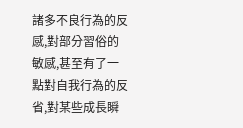諸多不良行為的反感,對部分習俗的敏感,甚至有了一點對自我行為的反省,對某些成長瞬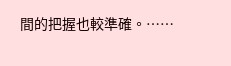間的把握也較準確。……